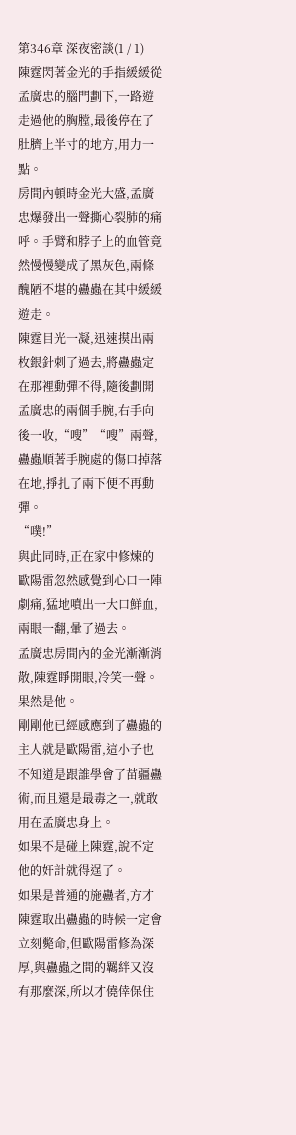第346章 深夜密談(1 / 1)
陳霆閃著金光的手指緩緩從孟廣忠的腦門劃下,一路遊走過他的胸膛,最後停在了肚臍上半寸的地方,用力一點。
房間內頓時金光大盛,孟廣忠爆發出一聲撕心裂肺的痛呼。手臂和脖子上的血管竟然慢慢變成了黑灰色,兩條醜陋不堪的蠱蟲在其中緩緩遊走。
陳霆目光一凝,迅速摸出兩枚銀針刺了過去,將蠱蟲定在那裡動彈不得,隨後劃開孟廣忠的兩個手腕,右手向後一收,“嗖”“嗖”兩聲,蠱蟲順著手腕處的傷口掉落在地,掙扎了兩下便不再動彈。
“噗!”
與此同時,正在家中修煉的歐陽雷忽然感覺到心口一陣劇痛,猛地噴出一大口鮮血,兩眼一翻,暈了過去。
孟廣忠房間內的金光漸漸消散,陳霆睜開眼,冷笑一聲。
果然是他。
剛剛他已經感應到了蠱蟲的主人就是歐陽雷,這小子也不知道是跟誰學會了苗疆蠱術,而且還是最毒之一,就敢用在孟廣忠身上。
如果不是碰上陳霆,說不定他的奸計就得逞了。
如果是普通的施蠱者,方才陳霆取出蠱蟲的時候一定會立刻斃命,但歐陽雷修為深厚,與蠱蟲之間的羈絆又沒有那麼深,所以才僥倖保住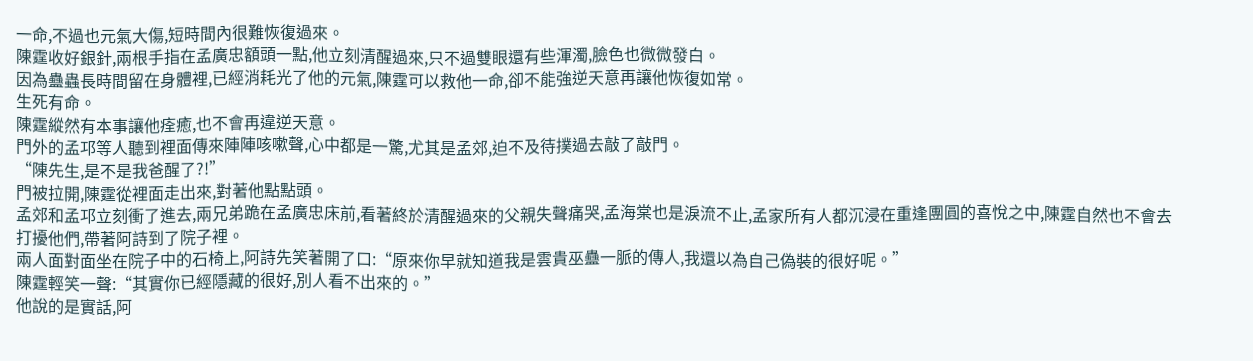一命,不過也元氣大傷,短時間內很難恢復過來。
陳霆收好銀針,兩根手指在孟廣忠額頭一點,他立刻清醒過來,只不過雙眼還有些渾濁,臉色也微微發白。
因為蠱蟲長時間留在身體裡,已經消耗光了他的元氣,陳霆可以救他一命,卻不能強逆天意再讓他恢復如常。
生死有命。
陳霆縱然有本事讓他痊癒,也不會再違逆天意。
門外的孟邛等人聽到裡面傳來陣陣咳嗽聲,心中都是一驚,尤其是孟郊,迫不及待撲過去敲了敲門。
“陳先生,是不是我爸醒了?!”
門被拉開,陳霆從裡面走出來,對著他點點頭。
孟郊和孟邛立刻衝了進去,兩兄弟跪在孟廣忠床前,看著終於清醒過來的父親失聲痛哭,孟海棠也是淚流不止,孟家所有人都沉浸在重逢團圓的喜悅之中,陳霆自然也不會去打擾他們,帶著阿詩到了院子裡。
兩人面對面坐在院子中的石椅上,阿詩先笑著開了口:“原來你早就知道我是雲貴巫蠱一脈的傳人,我還以為自己偽裝的很好呢。”
陳霆輕笑一聲:“其實你已經隱藏的很好,別人看不出來的。”
他說的是實話,阿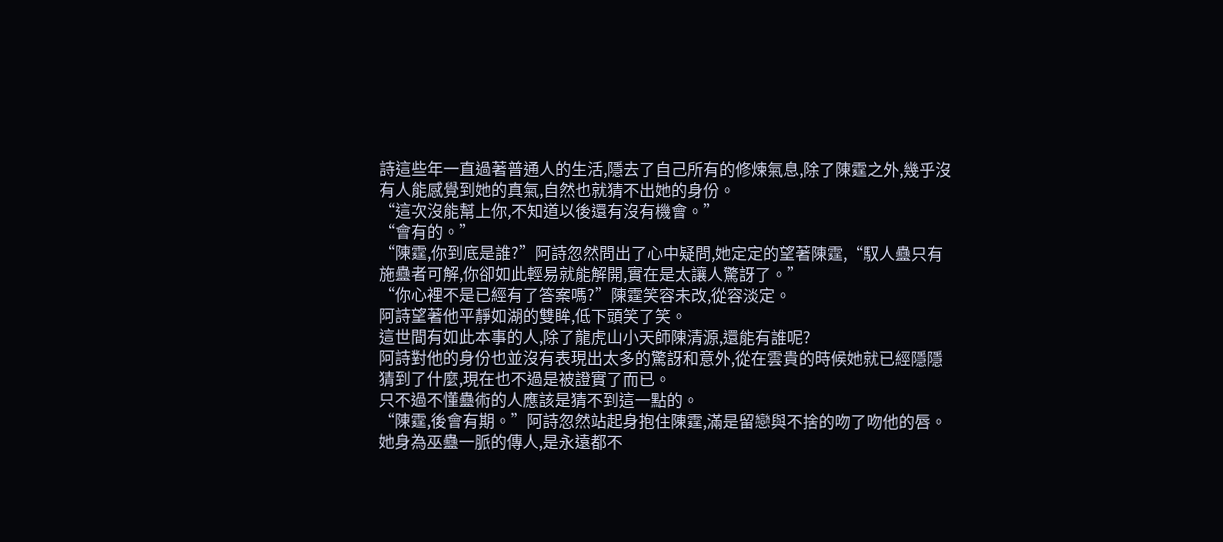詩這些年一直過著普通人的生活,隱去了自己所有的修煉氣息,除了陳霆之外,幾乎沒有人能感覺到她的真氣,自然也就猜不出她的身份。
“這次沒能幫上你,不知道以後還有沒有機會。”
“會有的。”
“陳霆,你到底是誰?”阿詩忽然問出了心中疑問,她定定的望著陳霆,“馭人蠱只有施蠱者可解,你卻如此輕易就能解開,實在是太讓人驚訝了。”
“你心裡不是已經有了答案嗎?”陳霆笑容未改,從容淡定。
阿詩望著他平靜如湖的雙眸,低下頭笑了笑。
這世間有如此本事的人,除了龍虎山小天師陳清源,還能有誰呢?
阿詩對他的身份也並沒有表現出太多的驚訝和意外,從在雲貴的時候她就已經隱隱猜到了什麼,現在也不過是被證實了而已。
只不過不懂蠱術的人應該是猜不到這一點的。
“陳霆,後會有期。”阿詩忽然站起身抱住陳霆,滿是留戀與不捨的吻了吻他的唇。
她身為巫蠱一脈的傳人,是永遠都不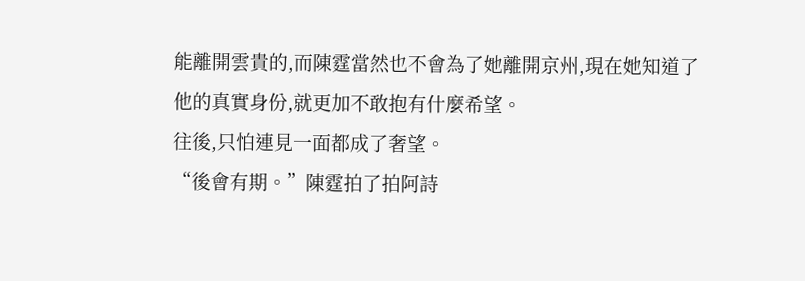能離開雲貴的,而陳霆當然也不會為了她離開京州,現在她知道了他的真實身份,就更加不敢抱有什麼希望。
往後,只怕連見一面都成了奢望。
“後會有期。”陳霆拍了拍阿詩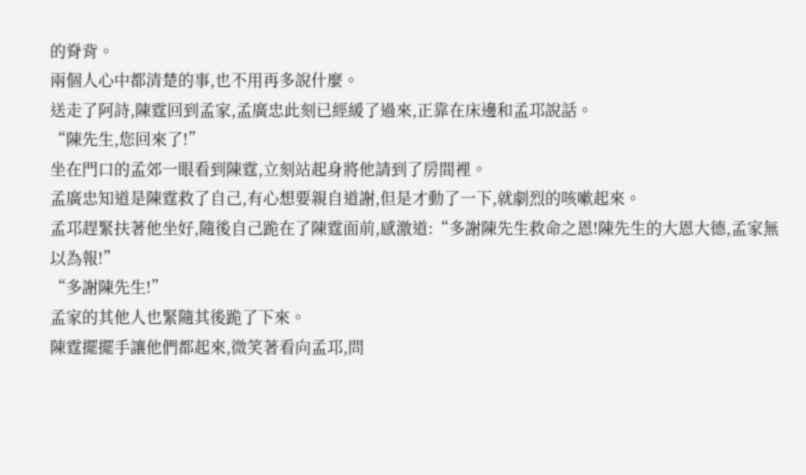的脊背。
兩個人心中都清楚的事,也不用再多說什麼。
送走了阿詩,陳霆回到孟家,孟廣忠此刻已經緩了過來,正靠在床邊和孟邛說話。
“陳先生,您回來了!”
坐在門口的孟郊一眼看到陳霆,立刻站起身將他請到了房間裡。
孟廣忠知道是陳霆救了自己,有心想要親自道謝,但是才動了一下,就劇烈的咳嗽起來。
孟邛趕緊扶著他坐好,隨後自己跪在了陳霆面前,感激道:“多謝陳先生救命之恩!陳先生的大恩大德,孟家無以為報!”
“多謝陳先生!”
孟家的其他人也緊隨其後跪了下來。
陳霆擺擺手讓他們都起來,微笑著看向孟邛,問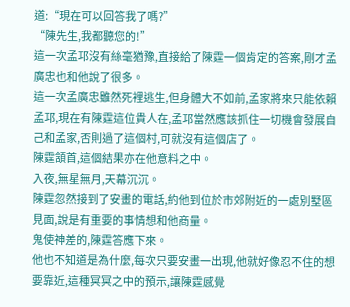道:“現在可以回答我了嗎?”
“陳先生,我都聽您的!”
這一次孟邛沒有絲毫猶豫,直接給了陳霆一個肯定的答案,剛才孟廣忠也和他說了很多。
這一次孟廣忠雖然死裡逃生,但身體大不如前,孟家將來只能依賴孟邛,現在有陳霆這位貴人在,孟邛當然應該抓住一切機會發展自己和孟家,否則過了這個村,可就沒有這個店了。
陳霆頷首,這個結果亦在他意料之中。
入夜,無星無月,天幕沉沉。
陳霆忽然接到了安畫的電話,約他到位於市郊附近的一處別墅區見面,說是有重要的事情想和他商量。
鬼使神差的,陳霆答應下來。
他也不知道是為什麼,每次只要安畫一出現,他就好像忍不住的想要靠近,這種冥冥之中的預示,讓陳霆感覺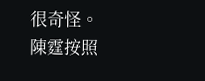很奇怪。
陳霆按照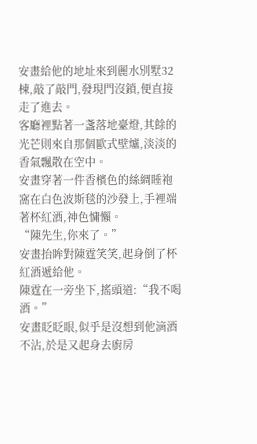安畫給他的地址來到麗水別墅32棟,敲了敲門,發現門沒鎖,便直接走了進去。
客廳裡點著一盞落地臺燈,其餘的光芒則來自那個歐式壁爐,淡淡的香氣飄散在空中。
安畫穿著一件香檳色的絲綢睡袍窩在白色波斯毯的沙發上,手裡端著杯紅酒,神色慵懶。
“陳先生,你來了。”
安畫抬眸對陳霆笑笑,起身倒了杯紅酒遞給他。
陳霆在一旁坐下,搖頭道:“我不喝酒。”
安畫眨眨眼,似乎是沒想到他滴酒不沾,於是又起身去廚房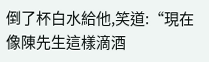倒了杯白水給他,笑道:“現在像陳先生這樣滴酒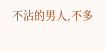不沾的男人,不多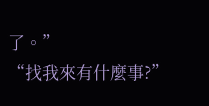了。”
“找我來有什麼事?”